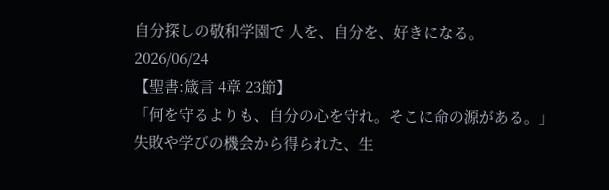自分探しの敬和学園で 人を、自分を、好きになる。
2026/06/24
【聖書:箴言 4章 23節】
「何を守るよりも、自分の心を守れ。そこに命の源がある。」
失敗や学びの機会から得られた、生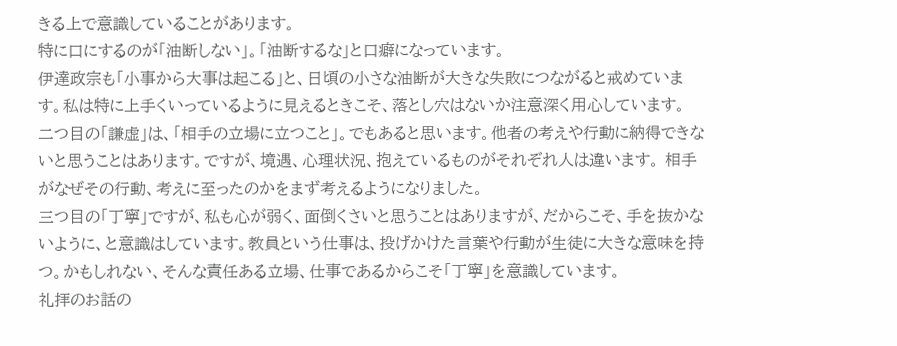きる上で意識していることがあります。
特に口にするのが「油断しない」。「油断するな」と口癖になっています。
伊達政宗も「小事から大事は起こる」と、日頃の小さな油断が大きな失敗につながると戒めています。私は特に上手くいっているように見えるときこそ、落とし穴はないか注意深く用心しています。
二つ目の「謙虚」は、「相手の立場に立つこと」。でもあると思います。他者の考えや行動に納得できないと思うことはあります。ですが、境遇、心理状況、抱えているものがそれぞれ人は違います。 相手がなぜその行動、考えに至ったのかをまず考えるようになりました。
三つ目の「丁寧」ですが、私も心が弱く、面倒くさいと思うことはありますが、だからこそ、手を抜かないように、と意識はしています。教員という仕事は、投げかけた言葉や行動が生徒に大きな意味を持つ。かもしれない、そんな責任ある立場、仕事であるからこそ「丁寧」を意識しています。
礼拝のお話の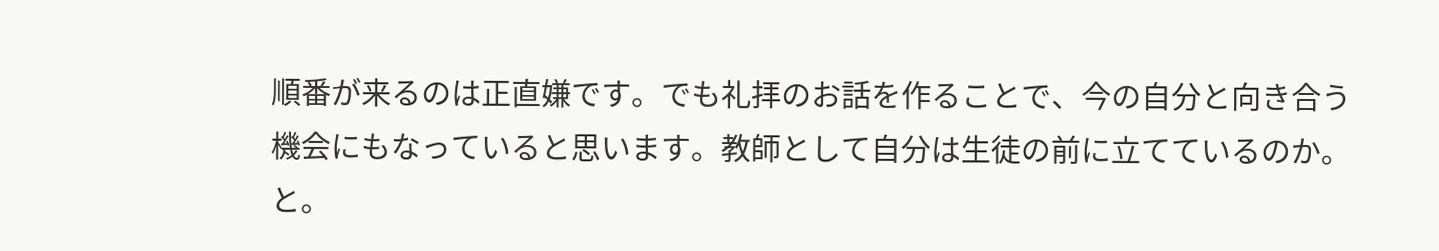順番が来るのは正直嫌です。でも礼拝のお話を作ることで、今の自分と向き合う機会にもなっていると思います。教師として自分は生徒の前に立てているのか。と。